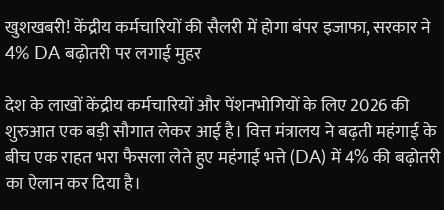खुशखबरी! केंद्रीय कर्मचारियों की सैलरी में होगा बंपर इजाफा, सरकार ने 4% DA बढ़ोतरी पर लगाई मुहर

देश के लाखों केंद्रीय कर्मचारियों और पेंशनभोगियों के लिए 2026 की शुरुआत एक बड़ी सौगात लेकर आई है। वित्त मंत्रालय ने बढ़ती महंगाई के बीच एक राहत भरा फैसला लेते हुए महंगाई भत्ते (DA) में 4% की बढ़ोतरी का ऐलान कर दिया है।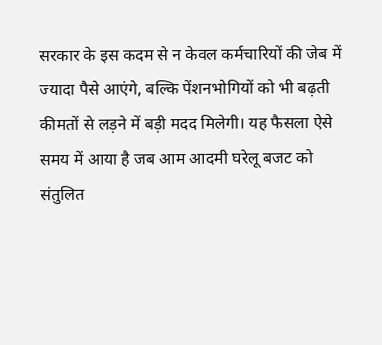सरकार के इस कदम से न केवल कर्मचारियों की जेब में ज्यादा पैसे आएंगे, बल्कि पेंशनभोगियों को भी बढ़ती कीमतों से लड़ने में बड़ी मदद मिलेगी। यह फैसला ऐसे समय में आया है जब आम आदमी घरेलू बजट को संतुलित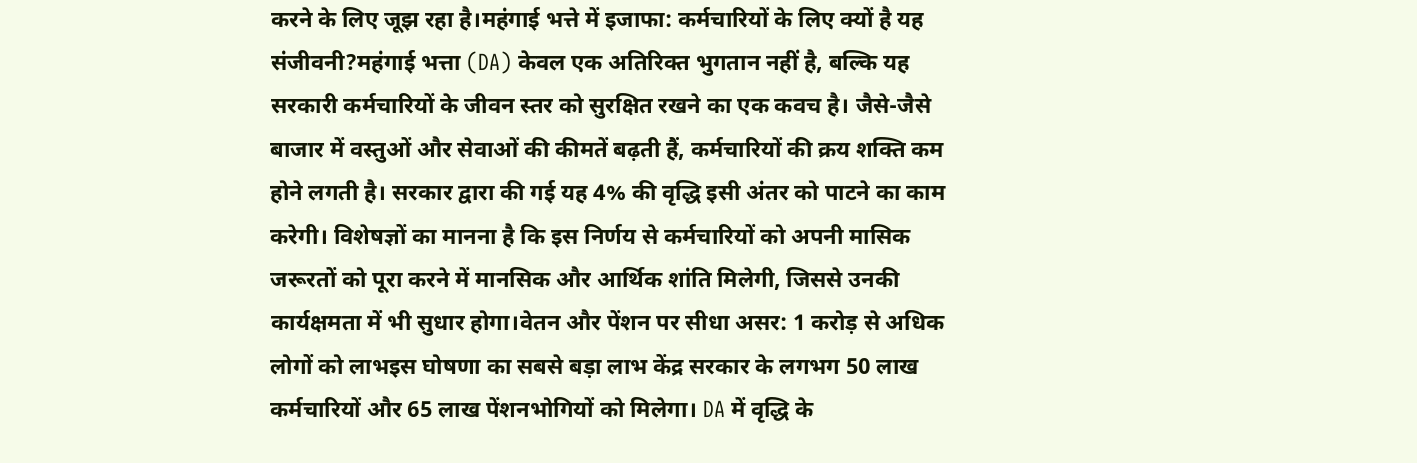करने के लिए जूझ रहा है।महंगाई भत्ते में इजाफा: कर्मचारियों के लिए क्यों है यह संजीवनी?महंगाई भत्ता (DA) केवल एक अतिरिक्त भुगतान नहीं है, बल्कि यह सरकारी कर्मचारियों के जीवन स्तर को सुरक्षित रखने का एक कवच है। जैसे-जैसे बाजार में वस्तुओं और सेवाओं की कीमतें बढ़ती हैं, कर्मचारियों की क्रय शक्ति कम होने लगती है। सरकार द्वारा की गई यह 4% की वृद्धि इसी अंतर को पाटने का काम करेगी। विशेषज्ञों का मानना है कि इस निर्णय से कर्मचारियों को अपनी मासिक जरूरतों को पूरा करने में मानसिक और आर्थिक शांति मिलेगी, जिससे उनकी कार्यक्षमता में भी सुधार होगा।वेतन और पेंशन पर सीधा असर: 1 करोड़ से अधिक लोगों को लाभइस घोषणा का सबसे बड़ा लाभ केंद्र सरकार के लगभग 50 लाख कर्मचारियों और 65 लाख पेंशनभोगियों को मिलेगा। DA में वृद्धि के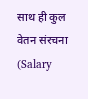साथ ही कुल वेतन संरचना (Salary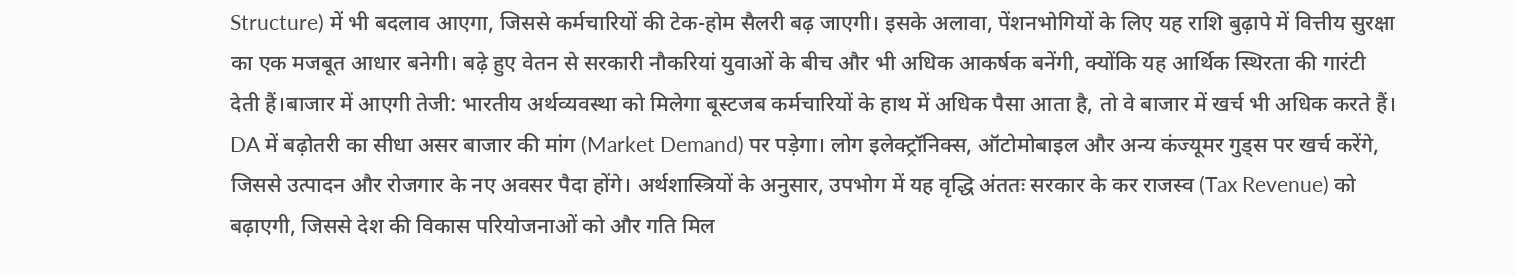Structure) में भी बदलाव आएगा, जिससे कर्मचारियों की टेक-होम सैलरी बढ़ जाएगी। इसके अलावा, पेंशनभोगियों के लिए यह राशि बुढ़ापे में वित्तीय सुरक्षा का एक मजबूत आधार बनेगी। बढ़े हुए वेतन से सरकारी नौकरियां युवाओं के बीच और भी अधिक आकर्षक बनेंगी, क्योंकि यह आर्थिक स्थिरता की गारंटी देती हैं।बाजार में आएगी तेजी: भारतीय अर्थव्यवस्था को मिलेगा बूस्टजब कर्मचारियों के हाथ में अधिक पैसा आता है, तो वे बाजार में खर्च भी अधिक करते हैं। DA में बढ़ोतरी का सीधा असर बाजार की मांग (Market Demand) पर पड़ेगा। लोग इलेक्ट्रॉनिक्स, ऑटोमोबाइल और अन्य कंज्यूमर गुड्स पर खर्च करेंगे, जिससे उत्पादन और रोजगार के नए अवसर पैदा होंगे। अर्थशास्त्रियों के अनुसार, उपभोग में यह वृद्धि अंततः सरकार के कर राजस्व (Tax Revenue) को बढ़ाएगी, जिससे देश की विकास परियोजनाओं को और गति मिल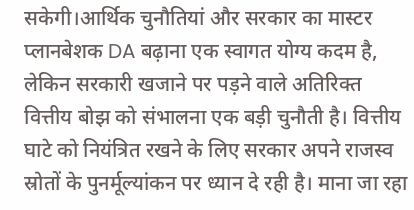सकेगी।आर्थिक चुनौतियां और सरकार का मास्टर प्लानबेशक DA बढ़ाना एक स्वागत योग्य कदम है, लेकिन सरकारी खजाने पर पड़ने वाले अतिरिक्त वित्तीय बोझ को संभालना एक बड़ी चुनौती है। वित्तीय घाटे को नियंत्रित रखने के लिए सरकार अपने राजस्व स्रोतों के पुनर्मूल्यांकन पर ध्यान दे रही है। माना जा रहा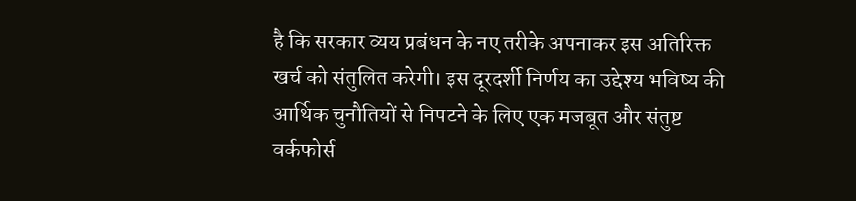है कि सरकार व्यय प्रबंधन के नए तरीके अपनाकर इस अतिरिक्त खर्च को संतुलित करेगी। इस दूरदर्शी निर्णय का उद्देश्य भविष्य की आर्थिक चुनौतियों से निपटने के लिए एक मजबूत और संतुष्ट वर्कफोर्स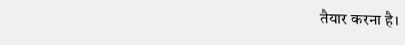तैयार करना है।